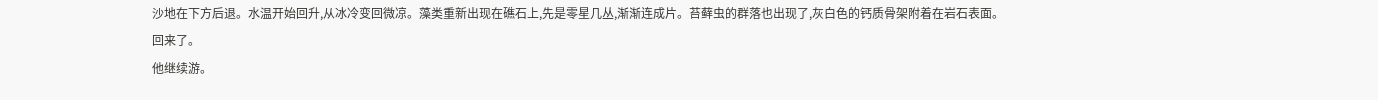沙地在下方后退。水温开始回升,从冰冷变回微凉。藻类重新出现在礁石上,先是零星几丛,渐渐连成片。苔藓虫的群落也出现了,灰白色的钙质骨架附着在岩石表面。
回来了。
他继续游。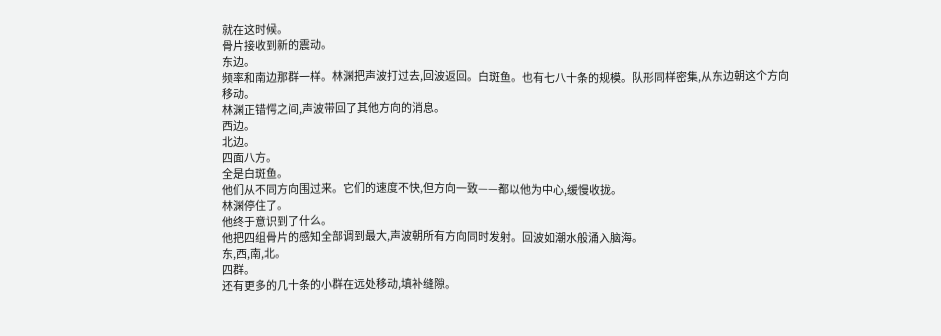就在这时候。
骨片接收到新的震动。
东边。
频率和南边那群一样。林渊把声波打过去,回波返回。白斑鱼。也有七八十条的规模。队形同样密集,从东边朝这个方向移动。
林渊正错愕之间,声波带回了其他方向的消息。
西边。
北边。
四面八方。
全是白斑鱼。
他们从不同方向围过来。它们的速度不快,但方向一致——都以他为中心,缓慢收拢。
林渊停住了。
他终于意识到了什么。
他把四组骨片的感知全部调到最大,声波朝所有方向同时发射。回波如潮水般涌入脑海。
东,西,南,北。
四群。
还有更多的几十条的小群在远处移动,填补缝隙。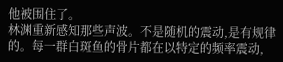他被围住了。
林渊重新感知那些声波。不是随机的震动,是有规律的。每一群白斑鱼的骨片都在以特定的频率震动,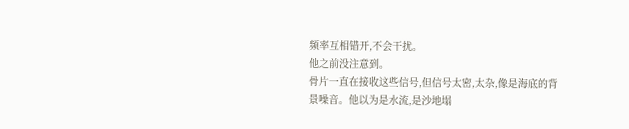频率互相错开,不会干扰。
他之前没注意到。
骨片一直在接收这些信号,但信号太密,太杂,像是海底的背景噪音。他以为是水流,是沙地塌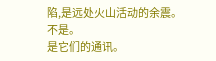陷,是远处火山活动的余震。
不是。
是它们的通讯。